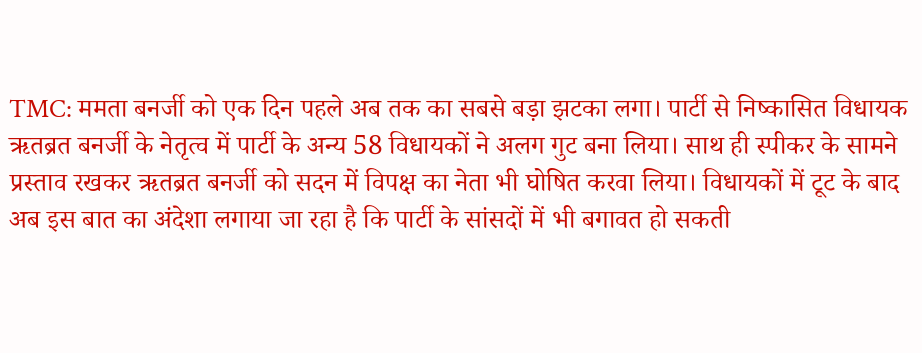TMC: ममता बनर्जी को एक दिन पहले अब तक का सबसे बड़ा झटका लगा। पार्टी से निष्कासित विधायक ऋतब्रत बनर्जी के नेतृत्व में पार्टी के अन्य 58 विधायकों ने अलग गुट बना लिया। साथ ही स्पीकर के सामने प्रस्ताव रखकर ऋतब्रत बनर्जी को सदन में विपक्ष का नेता भी घोषित करवा लिया। विधायकों में टूट के बाद अब इस बात का अंदेशा लगाया जा रहा है कि पार्टी के सांसदों में भी बगावत हो सकती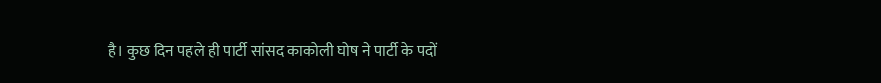है। कुछ दिन पहले ही पार्टी सांसद काकोली घोष ने पार्टी के पदों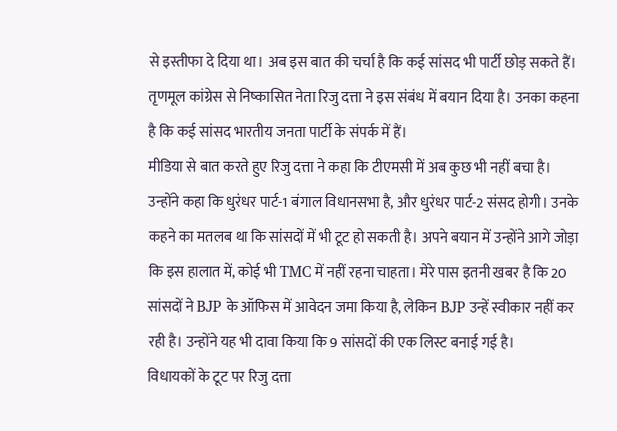से इस्तीफा दे दिया था। अब इस बात की चर्चा है कि कई सांसद भी पार्टी छोड़ सकते हैं। तृणमूल कांग्रेस से निष्कासित नेता रिजु दत्ता ने इस संबंध में बयान दिया है। उनका कहना है कि कई सांसद भारतीय जनता पार्टी के संपर्क में हैं।
मीडिया से बात करते हुए रिजु दत्ता ने कहा कि टीएमसी में अब कुछ भी नहीं बचा है। उन्होंने कहा कि धुरंधर पार्ट-1 बंगाल विधानसभा है, और धुरंधर पार्ट-2 संसद होगी। उनके कहने का मतलब था कि सांसदों में भी टूट हो सकती है। अपने बयान में उन्होंने आगे जोड़ा कि इस हालात में, कोई भी TMC में नहीं रहना चाहता। मेरे पास इतनी खबर है कि 20 सांसदों ने BJP के ऑफिस में आवेदन जमा किया है, लेकिन BJP उन्हें स्वीकार नहीं कर रही है। उन्होंने यह भी दावा किया कि 9 सांसदों की एक लिस्ट बनाई गई है।
विधायकों के टूट पर रिजु दत्ता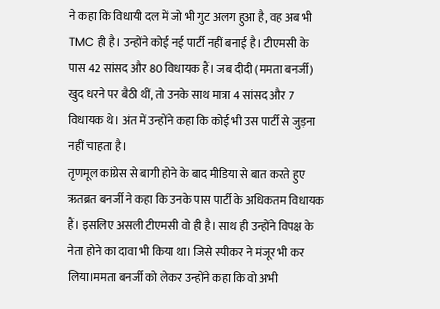ने कहा कि विधायी दल में जो भी गुट अलग हुआ है, वह अब भी TMC ही है। उन्होंने कोई नई पार्टी नहीं बनाई है। टीएमसी के पास 42 सांसद और 80 विधायक हैं। जब दीदी (ममता बनर्जी) खुद धरने पर बैठी थीं, तो उनके साथ मात्रा 4 सांसद और 7 विधायक थे। अंत में उन्होंने कहा कि कोई भी उस पार्टी से जुड़ना नहीं चाहता है।
तृणमूल कांग्रेस से बागी होने के बाद मीडिया से बात करते हुए ऋतब्रत बनर्जी ने कहा कि उनके पास पार्टी के अधिकतम विधायक हैं। इसलिए असली टीएमसी वो ही है। साथ ही उन्होंने विपक्ष के नेता होने का दावा भी किया था। जिसे स्पीकर ने मंजूर भी कर लिया।ममता बनर्जी को लेकर उन्होंने कहा कि वो अभी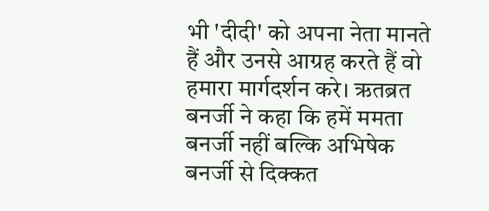भी 'दीदी' को अपना नेता मानते हैं और उनसे आग्रह करते हैं वो हमारा मार्गदर्शन करे। ऋतब्रत बनर्जी ने कहा कि हमें ममता बनर्जी नहीं बल्कि अभिषेक बनर्जी से दिक्कत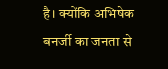है। क्योंकि अभिषेक बनर्जी का जनता से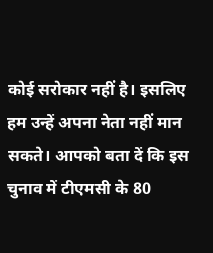कोई सरोकार नहीं है। इसलिए हम उन्हें अपना नेता नहीं मान सकते। आपको बता दें कि इस चुनाव में टीएमसी के 80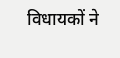विधायकों ने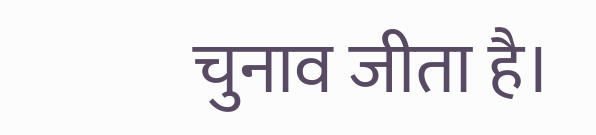चुनाव जीता है।